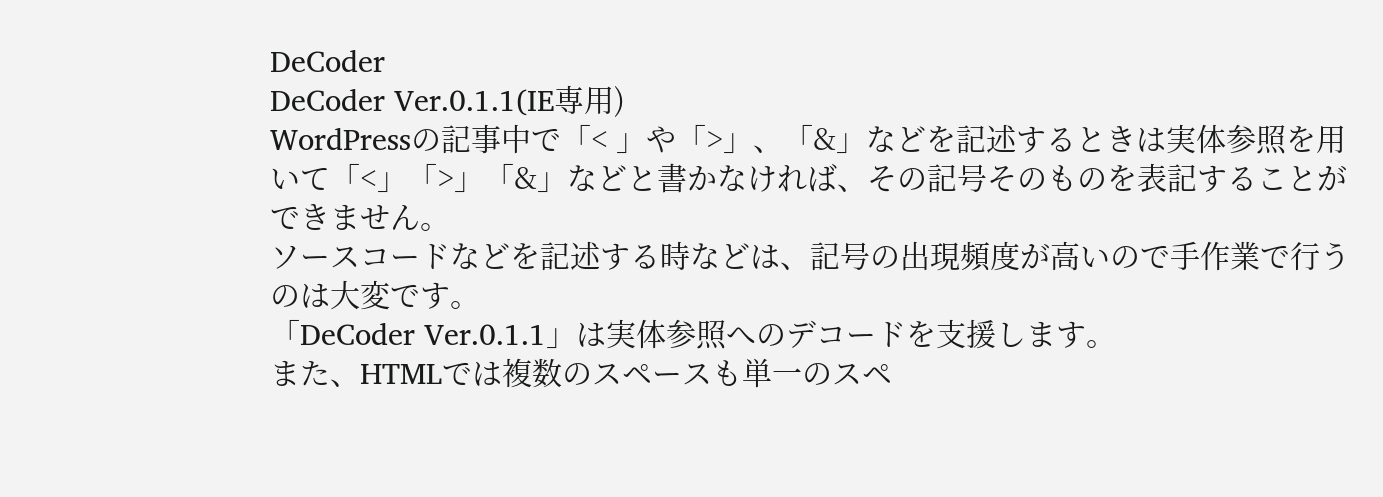DeCoder
DeCoder Ver.0.1.1(IE専用)
WordPressの記事中で「< 」や「>」、「&」などを記述するときは実体参照を用いて「<」「>」「&」などと書かなければ、その記号そのものを表記することができません。
ソースコードなどを記述する時などは、記号の出現頻度が高いので手作業で行うのは大変です。
「DeCoder Ver.0.1.1」は実体参照へのデコードを支援します。
また、HTMLでは複数のスペースも単一のスペ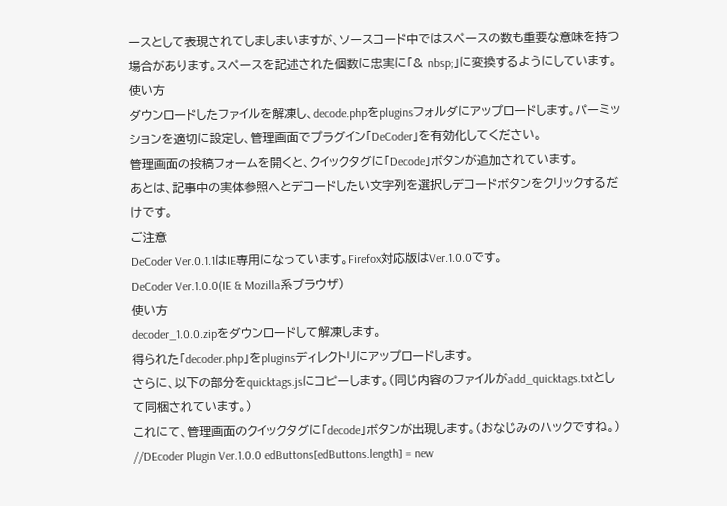ースとして表現されてしましまいますが、ソースコード中ではスペースの数も重要な意味を持つ場合があります。スペースを記述された個数に忠実に「& nbsp;」に変換するようにしています。
使い方
ダウンロードしたファイルを解凍し、decode.phpをpluginsフォルダにアップロードします。パーミッションを適切に設定し、管理画面でプラグイン「DeCoder」を有効化してください。
管理画面の投稿フォームを開くと、クイックタグに「Decode」ボタンが追加されています。
あとは、記事中の実体参照へとデコードしたい文字列を選択しデコードボタンをクリックするだけです。
ご注意
DeCoder Ver.0.1.1はIE専用になっています。Firefox対応版はVer.1.0.0です。
DeCoder Ver.1.0.0(IE & Mozilla系ブラウザ)
使い方
decoder_1.0.0.zipをダウンロードして解凍します。
得られた「decoder.php」をpluginsディレクトリにアップロードします。
さらに、以下の部分をquicktags.jsにコピーします。(同じ内容のファイルがadd_quicktags.txtとして同梱されています。)
これにて、管理画面のクイックタグに「decode」ボタンが出現します。(おなじみのハックですね。)
//DEcoder Plugin Ver.1.0.0 edButtons[edButtons.length] = new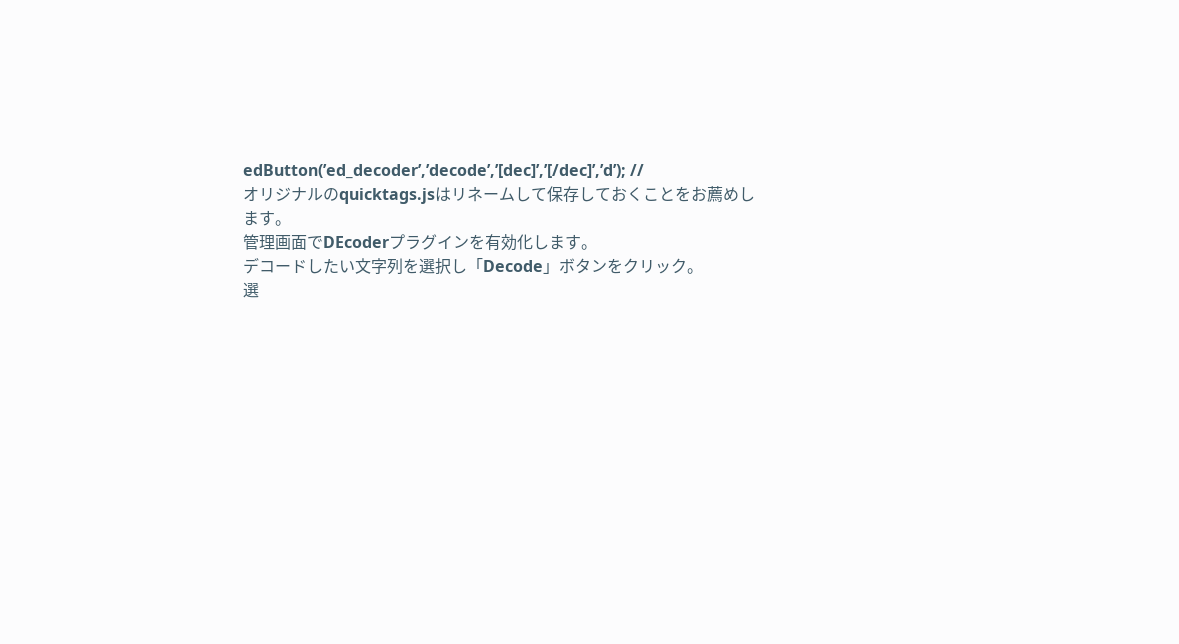edButton(’ed_decoder’,’decode’,’[dec]’,’[/dec]’,’d’); //
オリジナルのquicktags.jsはリネームして保存しておくことをお薦めします。
管理画面でDEcoderプラグインを有効化します。
デコードしたい文字列を選択し「Decode」ボタンをクリック。
選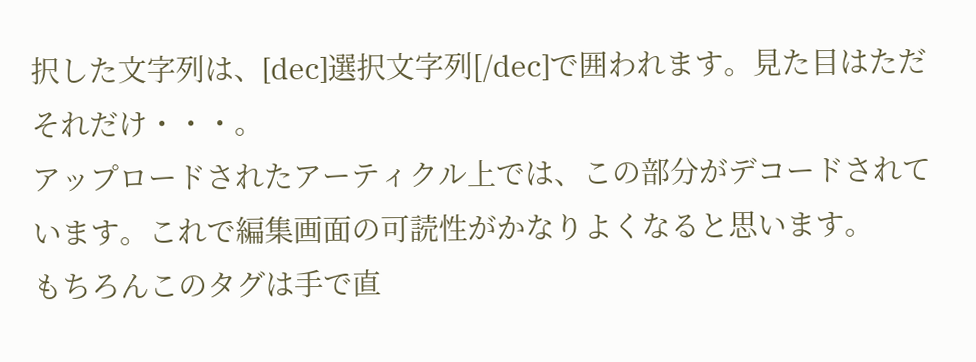択した文字列は、[dec]選択文字列[/dec]で囲われます。見た目はただそれだけ・・・。
アップロードされたアーティクル上では、この部分がデコードされています。これで編集画面の可読性がかなりよくなると思います。
もちろんこのタグは手で直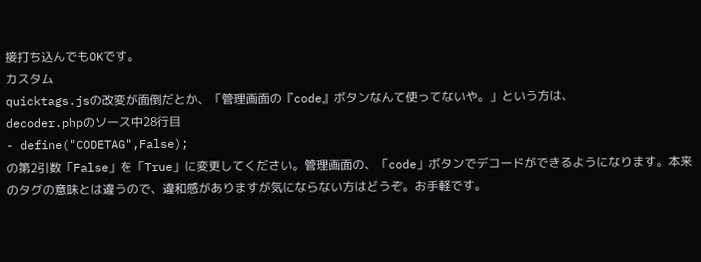接打ち込んでもOKです。
カスタム
quicktags.jsの改変が面倒だとか、「管理画面の『code』ボタンなんて使ってないや。」という方は、
decoder.phpのソース中28行目
- define("CODETAG",False);
の第2引数「False」を「True」に変更してください。管理画面の、「code」ボタンでデコードができるようになります。本来のタグの意味とは違うので、違和感がありますが気にならない方はどうぞ。お手軽です。